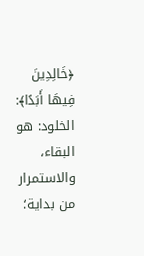﴿خَالِدِينَ فِيهَا أَبَدًا﴾: الخلود: هو البقاء، والاستمرار من بداية؛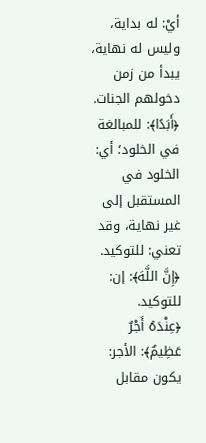أيْ: له بداية، وليس له نهاية، يبدأ من زمن دخولهم الجنات.
﴿أَبَدًا﴾: للمبالغة في الخلود؛ أي: الخلود في المستقبل إلى غير نهاية، وقد تعني: للتوكيد.
﴿إِنَّ اللَّهَ﴾: إن: للتوكيد.
﴿عِنْدَهُ أَجْرٌ عَظِيمٌ﴾: الأجر: يكون مقابل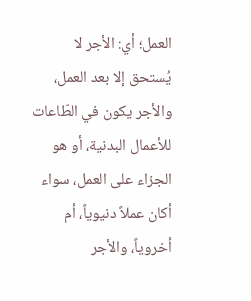العمل؛ أي: الأجر لا يُستحق إلا بعد العمل، والأجر يكون في الطّاعات للأعمال البدنية، أو هو الجزاء على العمل، سواء أكان عملاً دنيوياً، أم أخروياً، والأجر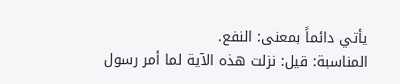يأتي دائماً بمعنى: النفع.
المناسبة: قيل: نزلت هذه الآية لما أمر رسول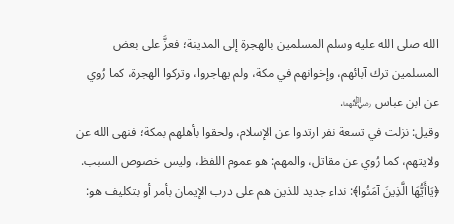الله صلى الله عليه وسلم المسلمين بالهجرة إلى المدينة؛ فعزَّ على بعض المسلمين ترك آبائهم، وإخوانهم في مكة، ولم يهاجروا، وتركوا الهجرة، كما رُوي عن ابن عباس ﵄.
وقيل: نزلت في تسعة نفر ارتدوا عن الإسلام، ولحقوا بأهلهم بمكة؛ فنهى الله عن ولايتهم، كما رُوي عن مقاتل، والمهم: هو عموم اللفظ، وليس خصوص السبب.
﴿يَاأَيُّهَا الَّذِينَ آمَنُوا﴾: نداء جديد للذين هم على درب الإيمان بأمر أو بتكليف هو: